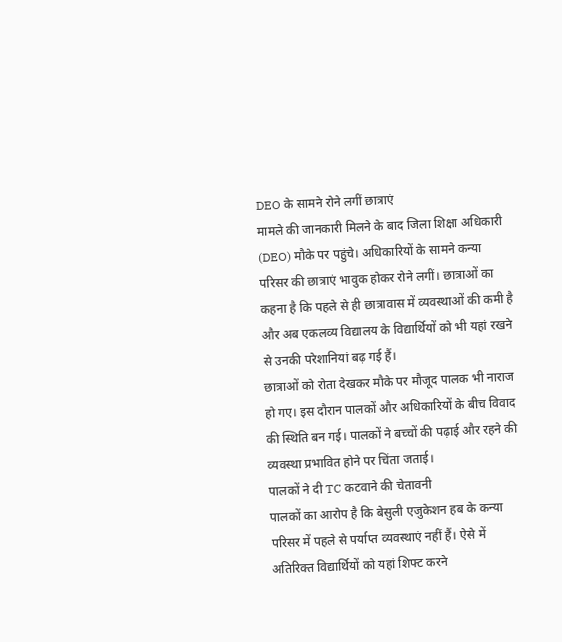DEO के सामने रोने लगीं छात्राएं
मामले की जानकारी मिलने के बाद जिला शिक्षा अधिकारी (DEO) मौके पर पहुंचे। अधिकारियों के सामने कन्या परिसर की छात्राएं भावुक होकर रोने लगीं। छात्राओं का कहना है कि पहले से ही छात्रावास में व्यवस्थाओं की कमी है और अब एकलव्य विद्यालय के विद्यार्थियों को भी यहां रखने से उनकी परेशानियां बढ़ गई हैं।
छात्राओं को रोता देखकर मौके पर मौजूद पालक भी नाराज हो गए। इस दौरान पालकों और अधिकारियों के बीच विवाद की स्थिति बन गई। पालकों ने बच्चों की पढ़ाई और रहने की व्यवस्था प्रभावित होने पर चिंता जताई।
पालकों ने दी TC कटवाने की चेतावनी
पालकों का आरोप है कि बेसुली एजुकेशन हब के कन्या परिसर में पहले से पर्याप्त व्यवस्थाएं नहीं हैं। ऐसे में अतिरिक्त विद्यार्थियों को यहां शिफ्ट करने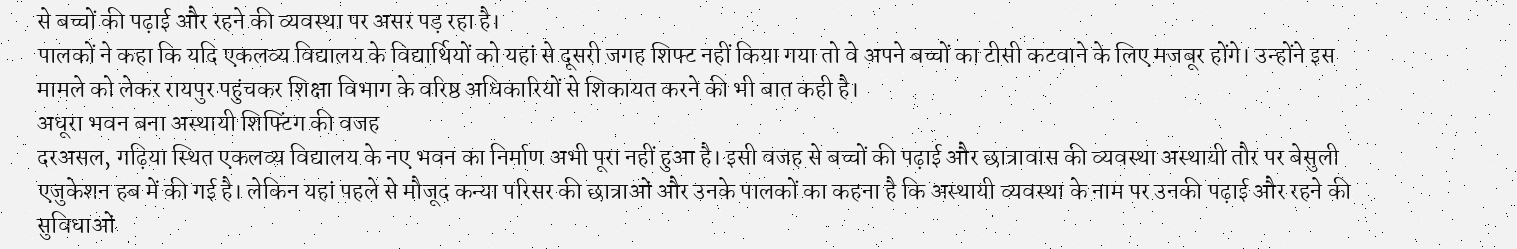से बच्चों की पढ़ाई और रहने की व्यवस्था पर असर पड़ रहा है।
पालकों ने कहा कि यदि एकलव्य विद्यालय के विद्यार्थियों को यहां से दूसरी जगह शिफ्ट नहीं किया गया तो वे अपने बच्चों का टीसी कटवाने के लिए मजबूर होंगे। उन्होंने इस मामले को लेकर रायपुर पहुंचकर शिक्षा विभाग के वरिष्ठ अधिकारियों से शिकायत करने की भी बात कही है।
अधूरा भवन बना अस्थायी शिफ्टिंग की वजह
दरअसल, गढ़िया स्थित एकलव्य विद्यालय के नए भवन का निर्माण अभी पूरा नहीं हुआ है। इसी वजह से बच्चों की पढ़ाई और छात्रावास की व्यवस्था अस्थायी तौर पर बेसुली एजुकेशन हब में की गई है। लेकिन यहां पहले से मौजूद कन्या परिसर की छात्राओं और उनके पालकों का कहना है कि अस्थायी व्यवस्था के नाम पर उनकी पढ़ाई और रहने की सुविधाओं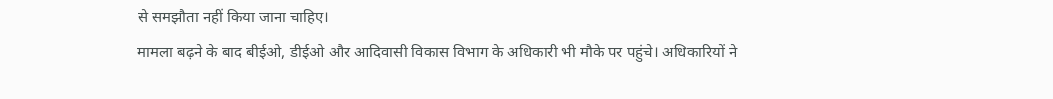से समझौता नहीं किया जाना चाहिए।
मामला बढ़ने के बाद बीईओ, डीईओ और आदिवासी विकास विभाग के अधिकारी भी मौके पर पहुंचे। अधिकारियों ने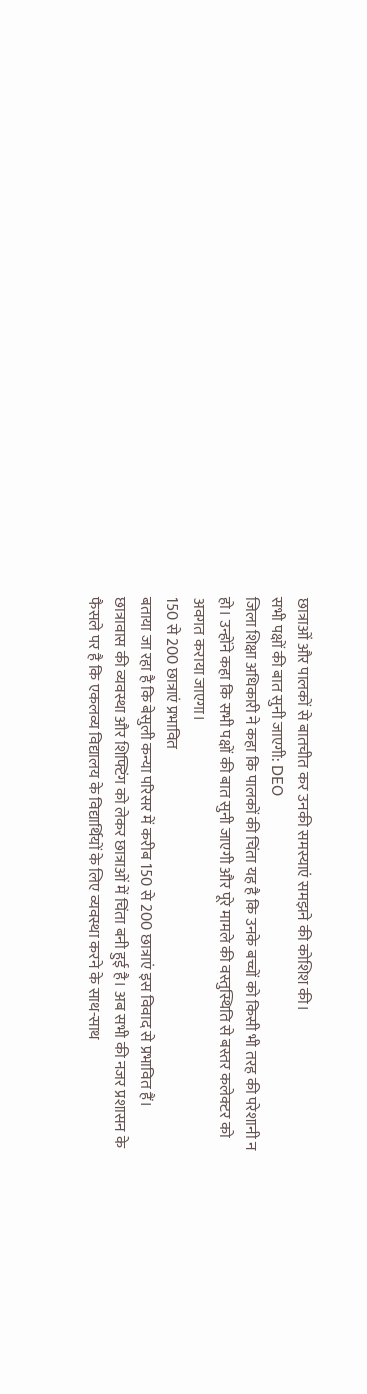छात्राओं और पालकों से बातचीत कर उनकी समस्याएं समझने की कोशिश की।
सभी पक्षों की बात सुनी जाएगी: DEO
जिला शिक्षा अधिकारी ने कहा कि पालकों की चिंता यह है कि उनके बच्चों को किसी भी तरह की परेशानी न हो। उन्होंने कहा कि सभी पक्षों की बात सुनी जाएगी और पूरे मामले की वस्तुस्थिति से बस्तर कलेक्टर को अवगत कराया जाएगा।
150 से 200 छात्राएं प्रभावित
बताया जा रहा है कि बेसुली कन्या परिसर में करीब 150 से 200 छात्राएं इस विवाद से प्रभावित हैं। छात्रावास की व्यवस्था और शिफ्टिंग को लेकर छात्राओं में चिंता बनी हुई है। अब सभी की नजर प्रशासन के फैसले पर है कि एकलव्य विद्यालय के विद्यार्थियों के लिए व्यवस्था करने के साथ-साथ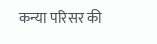कन्या परिसर की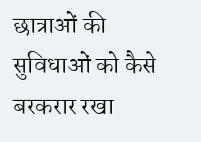छात्राओं की सुविधाओं को कैसे बरकरार रखा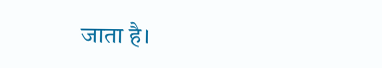जाता है।